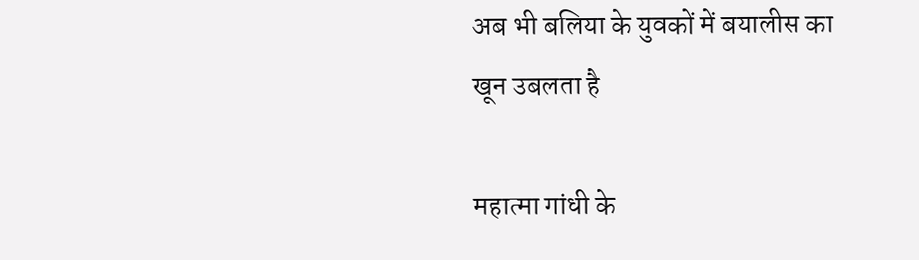अब भी बलिया के युवकों में बयालीस का खून उबलता है

महात्मा गांधी के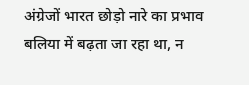अंग्रेजों भारत छोड़ो नारे का प्रभाव बलिया में बढ़ता जा रहा था, न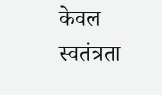केवल स्वतंत्रता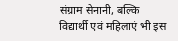संग्राम सेनानी, बल्कि विद्यार्थी एवं महिलाएं भी इस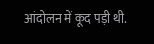आंदोलन में कूद पड़ी थी.